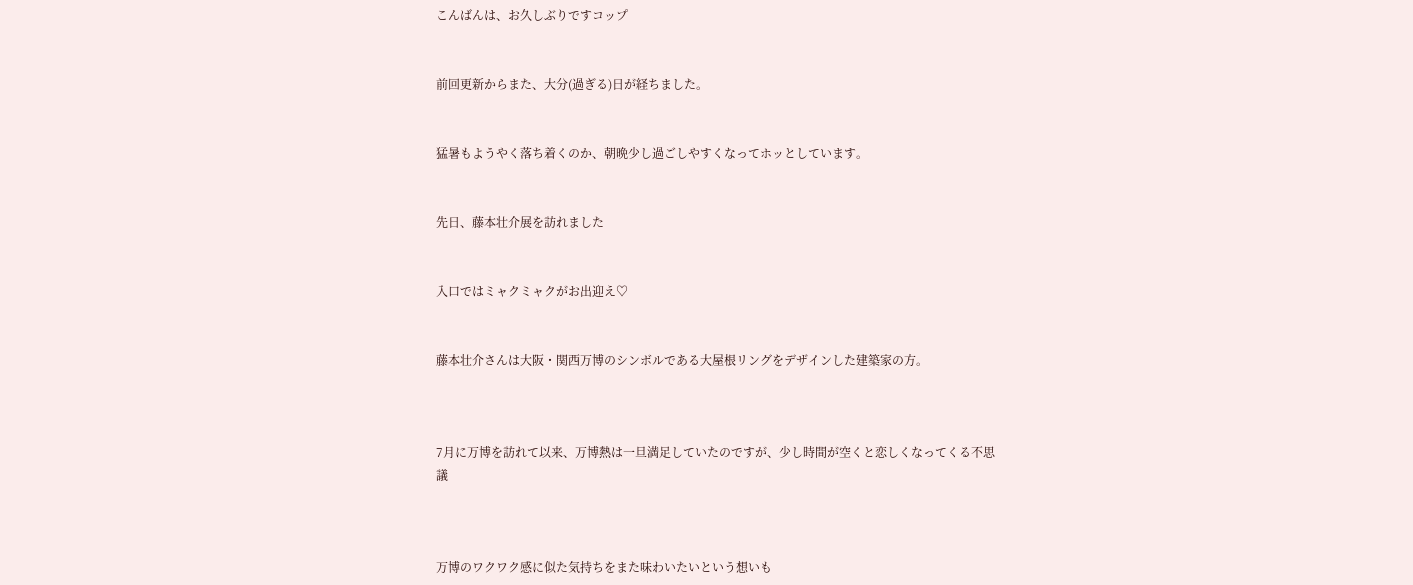こんばんは、お久しぶりですコップ


前回更新からまた、大分(過ぎる)日が経ちました。


猛暑もようやく落ち着くのか、朝晩少し過ごしやすくなってホッとしています。


先日、藤本壮介展を訪れました


入口ではミャクミャクがお出迎え♡


藤本壮介さんは大阪・関西万博のシンボルである大屋根リングをデザインした建築家の方。



7月に万博を訪れて以来、万博熱は一旦満足していたのですが、少し時間が空くと恋しくなってくる不思議



万博のワクワク感に似た気持ちをまた味わいたいという想いも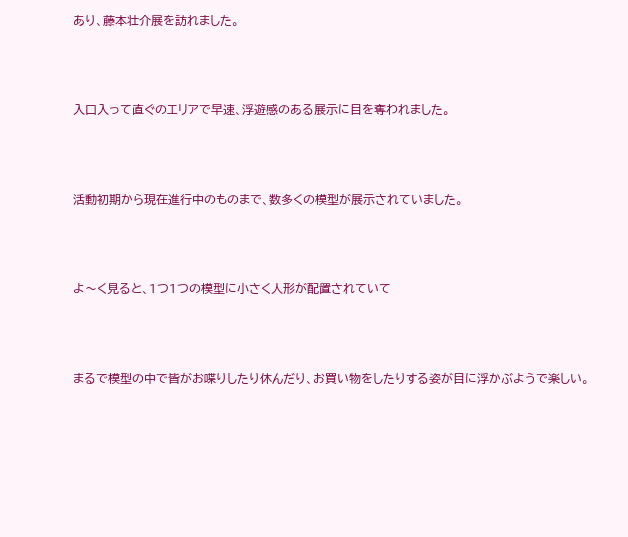あり、藤本壮介展を訪れました。



入口入って直ぐのエリアで早速、浮遊感のある展示に目を奪われました。



活動初期から現在進行中のものまで、数多くの模型が展示されていました。



よ〜く見ると、1つ1つの模型に小さく人形が配置されていて



まるで模型の中で皆がお喋りしたり休んだり、お買い物をしたりする姿が目に浮かぶようで楽しい。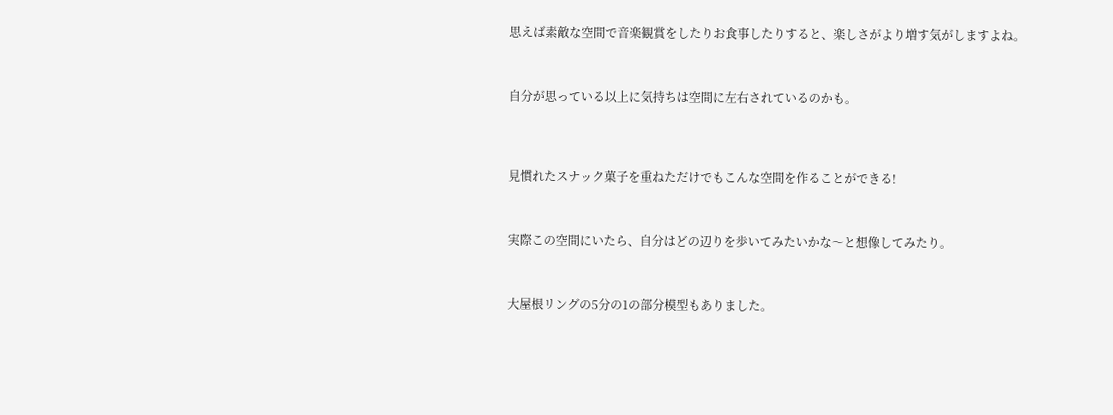思えば素敵な空間で音楽観賞をしたりお食事したりすると、楽しさがより増す気がしますよね。



自分が思っている以上に気持ちは空間に左右されているのかも。




見慣れたスナック菓子を重ねただけでもこんな空間を作ることができる!



実際この空間にいたら、自分はどの辺りを歩いてみたいかな〜と想像してみたり。



大屋根リングの5分の1の部分模型もありました。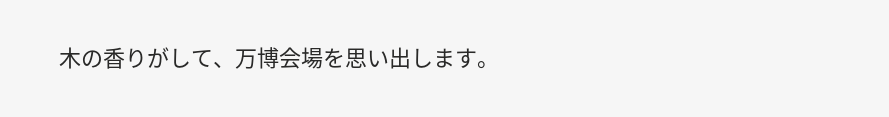木の香りがして、万博会場を思い出します。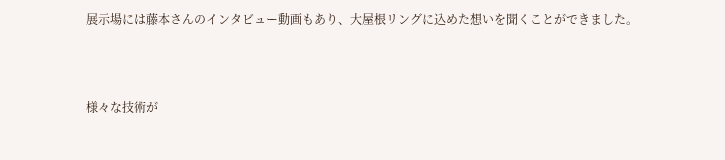展示場には藤本さんのインタビュー動画もあり、大屋根リングに込めた想いを聞くことができました。



様々な技術が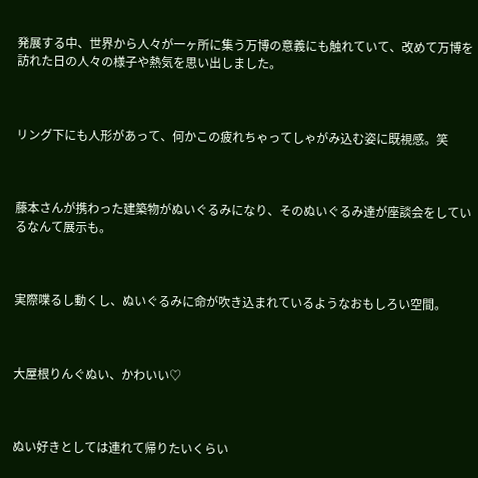発展する中、世界から人々が一ヶ所に集う万博の意義にも触れていて、改めて万博を訪れた日の人々の様子や熱気を思い出しました。



リング下にも人形があって、何かこの疲れちゃってしゃがみ込む姿に既視感。笑



藤本さんが携わった建築物がぬいぐるみになり、そのぬいぐるみ達が座談会をしているなんて展示も。



実際喋るし動くし、ぬいぐるみに命が吹き込まれているようなおもしろい空間。



大屋根りんぐぬい、かわいい♡



ぬい好きとしては連れて帰りたいくらい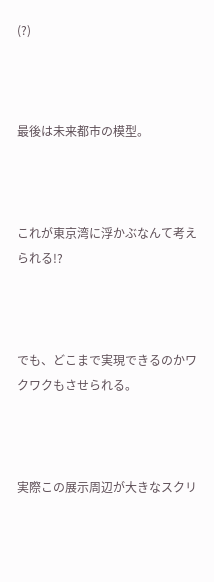(?)



最後は未来都市の模型。



これが東京湾に浮かぶなんて考えられる!?



でも、どこまで実現できるのかワクワクもさせられる。



実際この展示周辺が大きなスクリ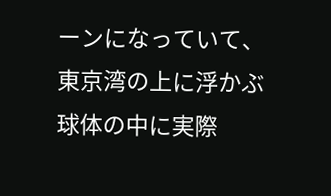ーンになっていて、東京湾の上に浮かぶ球体の中に実際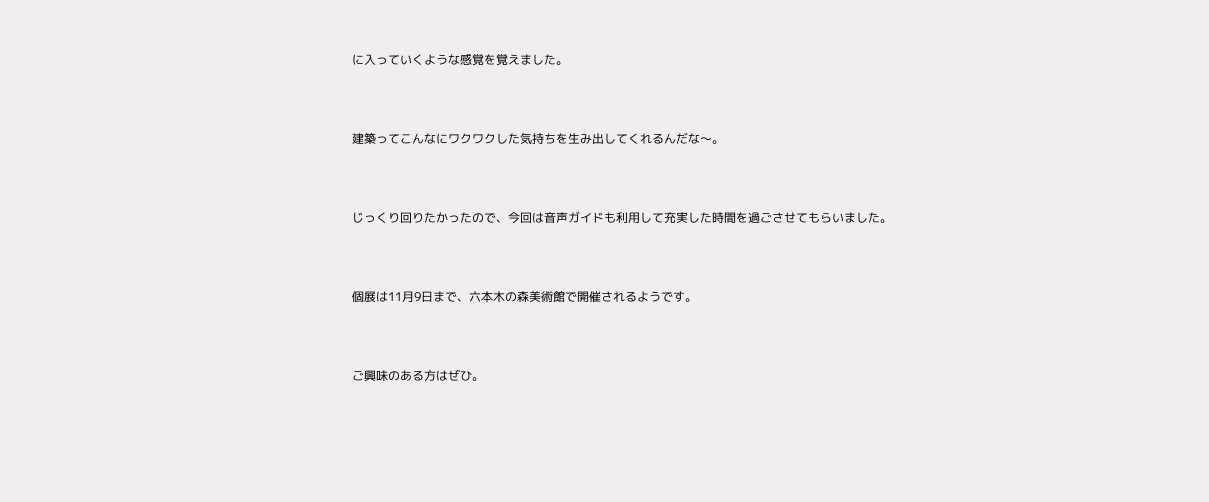に入っていくような感覚を覚えました。



建築ってこんなにワクワクした気持ちを生み出してくれるんだな〜。



じっくり回りたかったので、今回は音声ガイドも利用して充実した時間を過ごさせてもらいました。



個展は11月9日まで、六本木の森美術館で開催されるようです。



ご興味のある方はぜひ。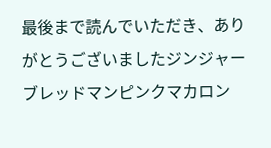最後まで読んでいただき、ありがとうございましたジンジャーブレッドマンピンクマカロン